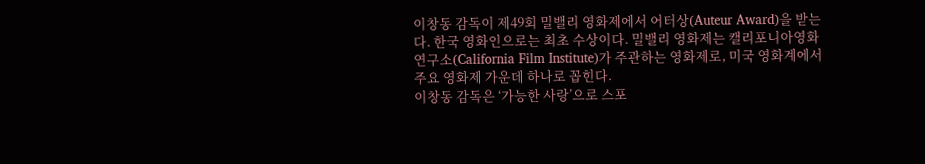이창동 감독이 제49회 밀밸리 영화제에서 어터상(Auteur Award)을 받는다. 한국 영화인으로는 최초 수상이다. 밀밸리 영화제는 캘리포니아영화연구소(California Film Institute)가 주관하는 영화제로, 미국 영화계에서 주요 영화제 가운데 하나로 꼽힌다.
이창동 감독은 ‘가능한 사랑’으로 스포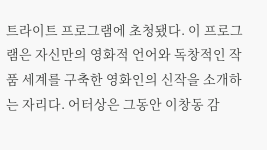트라이트 프로그램에 초청됐다. 이 프로그램은 자신만의 영화적 언어와 독창적인 작품 세계를 구축한 영화인의 신작을 소개하는 자리다. 어터상은 그동안 이창동 감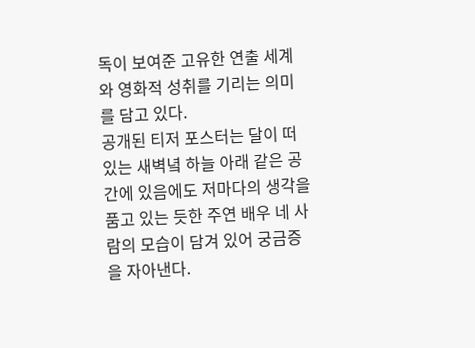독이 보여준 고유한 연출 세계와 영화적 성취를 기리는 의미를 담고 있다.
공개된 티저 포스터는 달이 떠 있는 새벽녘 하늘 아래 같은 공간에 있음에도 저마다의 생각을 품고 있는 듯한 주연 배우 네 사람의 모습이 담겨 있어 궁금증을 자아낸다.